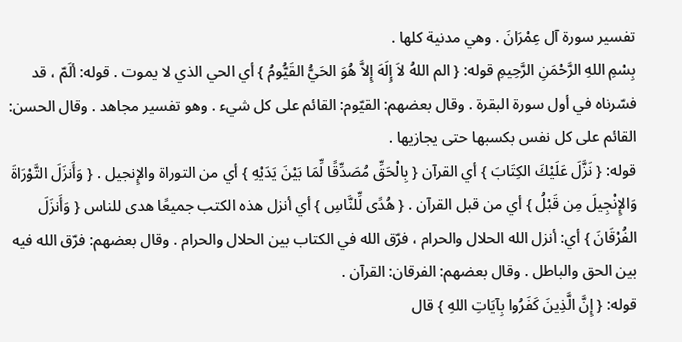تفسير سورة آل عِمْرَانَ . وهي مدنية كلها .
بِسْمِ اللهِ الرَّحْمَنِ الرَّحِيمِ قوله: { الم اللهُ لاَ إِلَهَ إِلاَّ هُوَ الحَيُّ القَيُّومُ } أي الحي الذي لا يموت . قوله: ألَمّ ، قد فسّرناه في أول سورة البقرة . وقال بعضهم: القيّوم: القائم على كل شيء . وهو تفسير مجاهد . وقال الحسن: القائم على كل نفس بكسبها حتى يجازيها .
قوله: { نَزَّلَ عَلَيْكَ الكِتَابَ } أي القرآن { بِالْحَقِّ مُصَدِّقًا لِّمَا بَيْنَ يَدَيْهِ } أي من التوراة والإِنجيل . { وَأَنزَلَ التَّوْرَاةَ وَالإِنْجِيلَ مِن قَبْلُ } أي من قبل القرآن . { هُدًى لِّلنَّاسِ } أي أنزل هذه الكتب جميعًا هدى للناس { وَأَنزَلَ الفُرْقَانَ } أي: أنزل الله الحلال والحرام ، فرّق الله في الكتاب بين الحلال والحرام . وقال بعضهم: فرّق الله فيه بين الحق والباطل . وقال بعضهم: الفرقان: القرآن .
قوله: { إِنَّ الَّذِينَ كَفَرُوا بِآيَاتِ اللهِ } قال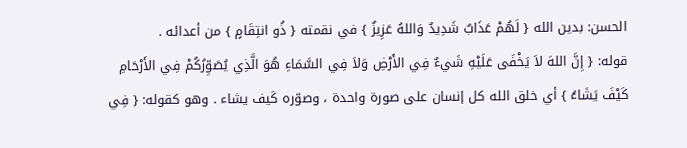الحسن: بدين الله { لَهُمْ عَذَابٌ شَدِيدٌ وَاللهُ عَزِيزٌ } في نقمته { ذُو انتِقَامٍ } من أعدائه .
قوله: { إِنَّ اللهَ لاَ يَخْفَى عَلَيْهِ شَيءٌ فِي الأَرْضِ وَلاَ فِي السَّمَاءِ هُوَ الَّذِي يُصَوِّرُكُمْ فِي الأَرْحَامِ كَيْفَ يَشَاءُ } أي خلق الله كل إنسان على صورة واحدة ، وصوّره كَيف يشاء . وهو كقوله: { فِي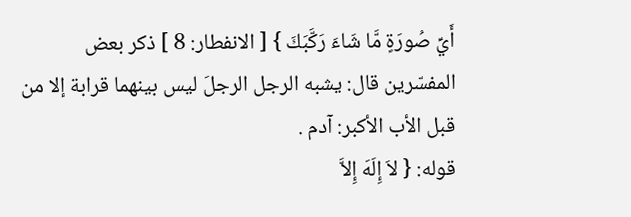أَيِّ صُورَةٍ مَّا شَاءَ رَكَّبَكَ } [ الانفطار: 8 ] ذكر بعض المفسّرين قال: يشبه الرجل الرجلَ ليس بينهما قرابة إلا من قبل الأب الأكبر: آدم .
قوله: { لاَ إِلَهَ إِلاَّ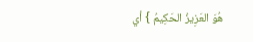هُوَ العَزِيزُ الحَكِيمُ } أي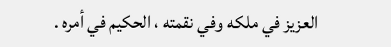العزيز في ملكه وفي نقمته ، الحكيم في أمره .